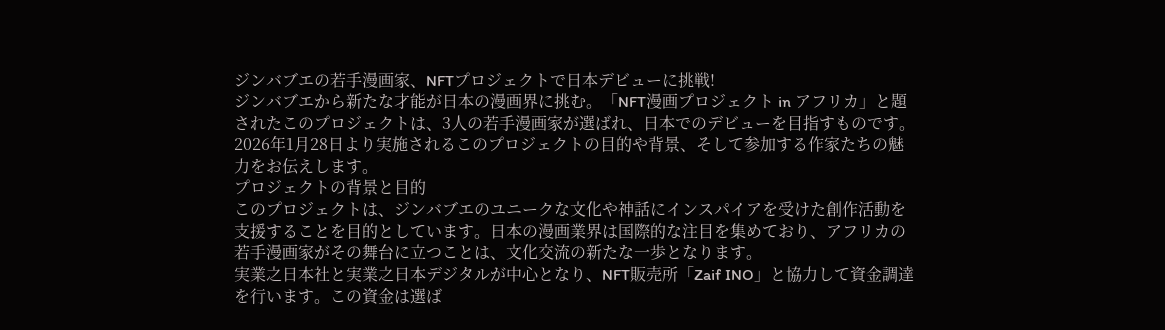ジンバブエの若手漫画家、NFTプロジェクトで日本デビューに挑戦!
ジンバブエから新たな才能が日本の漫画界に挑む。「NFT漫画プロジェクト in アフリカ」と題されたこのプロジェクトは、3人の若手漫画家が選ばれ、日本でのデビューを目指すものです。2026年1月28日より実施されるこのプロジェクトの目的や背景、そして参加する作家たちの魅力をお伝えします。
プロジェクトの背景と目的
このプロジェクトは、ジンバブエのユニークな文化や神話にインスパイアを受けた創作活動を支援することを目的としています。日本の漫画業界は国際的な注目を集めており、アフリカの若手漫画家がその舞台に立つことは、文化交流の新たな一歩となります。
実業之日本社と実業之日本デジタルが中心となり、NFT販売所「Zaif INO」と協力して資金調達を行います。この資金は選ば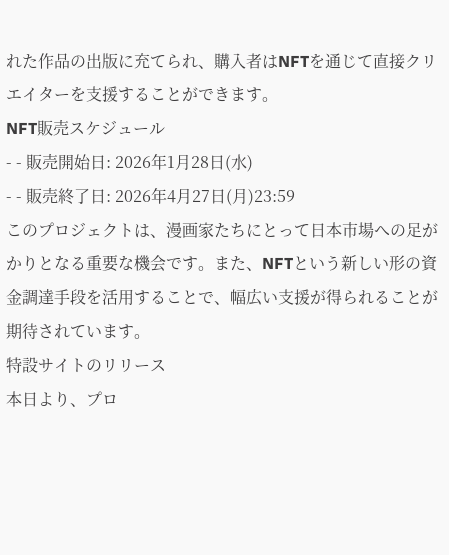れた作品の出版に充てられ、購入者はNFTを通じて直接クリエイターを支援することができます。
NFT販売スケジュール
- - 販売開始日: 2026年1月28日(水)
- - 販売終了日: 2026年4月27日(月)23:59
このプロジェクトは、漫画家たちにとって日本市場への足がかりとなる重要な機会です。また、NFTという新しい形の資金調達手段を活用することで、幅広い支援が得られることが期待されています。
特設サイトのリリース
本日より、プロ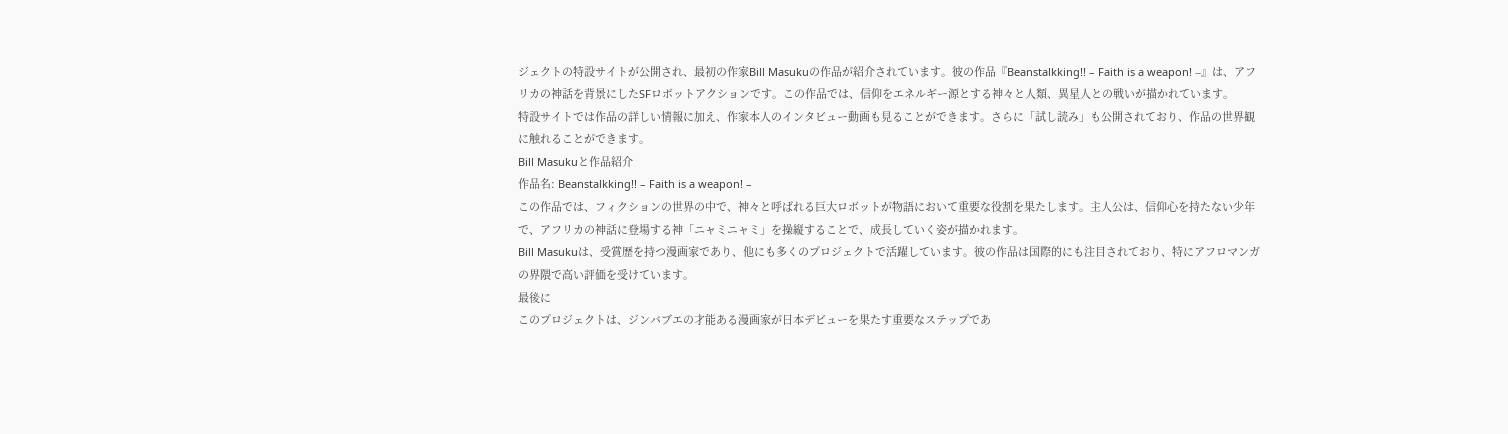ジェクトの特設サイトが公開され、最初の作家Bill Masukuの作品が紹介されています。彼の作品『Beanstalkking!! – Faith is a weapon! –』は、アフリカの神話を背景にしたSFロボットアクションです。この作品では、信仰をエネルギー源とする神々と人類、異星人との戦いが描かれています。
特設サイトでは作品の詳しい情報に加え、作家本人のインタビュー動画も見ることができます。さらに「試し読み」も公開されており、作品の世界観に触れることができます。
Bill Masukuと作品紹介
作品名: Beanstalkking!! – Faith is a weapon! –
この作品では、フィクションの世界の中で、神々と呼ばれる巨大ロボットが物語において重要な役割を果たします。主人公は、信仰心を持たない少年で、アフリカの神話に登場する神「ニャミニャミ」を操縦することで、成長していく姿が描かれます。
Bill Masukuは、受賞歴を持つ漫画家であり、他にも多くのプロジェクトで活躍しています。彼の作品は国際的にも注目されており、特にアフロマンガの界隈で高い評価を受けています。
最後に
このプロジェクトは、ジンバブエの才能ある漫画家が日本デビューを果たす重要なステップであ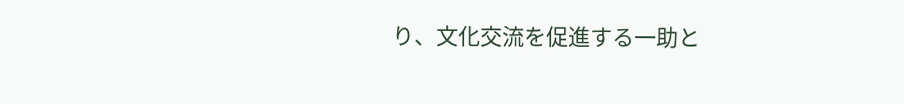り、文化交流を促進する一助と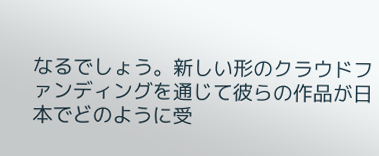なるでしょう。新しい形のクラウドファンディングを通じて彼らの作品が日本でどのように受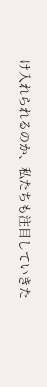け入れられるのか、私たちも注目していきた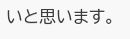いと思います。